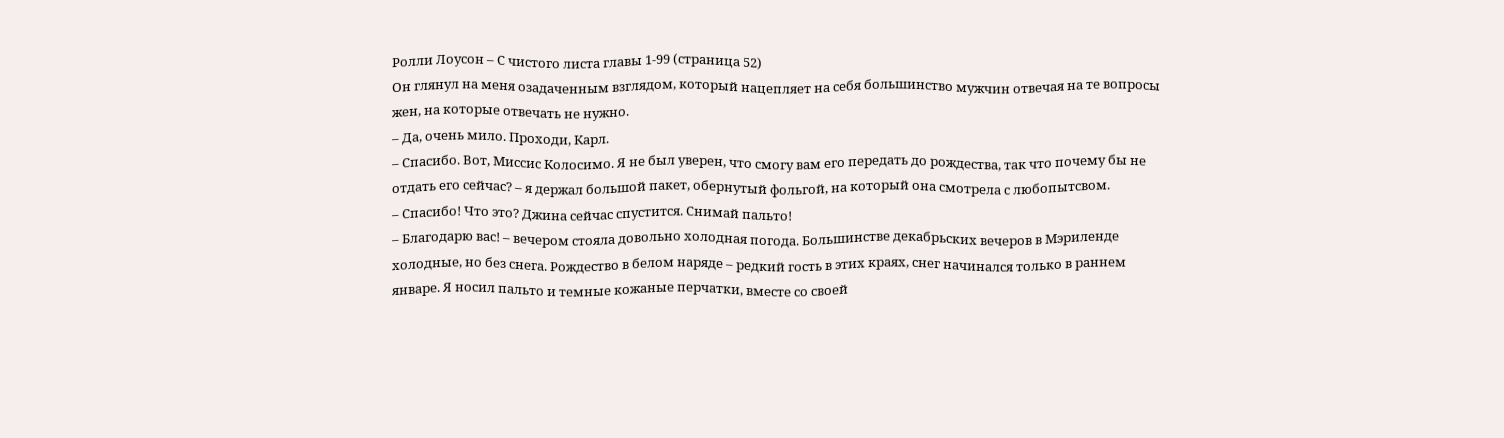Ролли Лоусон – С чистого листа главы 1-99 (страница 52)
Он глянул на меня озадаченным взглядом, который нацепляет на себя большинство мужчин отвечая на те вопросы жен, на которые отвечать не нужно.
– Да, очень мило. Проходи, Карл.
– Спасибо. Вот, Миссис Колосимо. Я не был уверен, что смогу вам его передать до рождества, так что почему бы не отдать его сейчас? – я держал большой пакет, обернутый фольгой, на который она смотрела с любопытсвом.
– Спасибо! Что это? Джина сейчас спустится. Снимай пальто!
– Благодарю вас! – вечером стояла довольно холодная погода. Большинстве декабрьских вечеров в Мэриленде холодные, но без снега. Рождество в белом наряде – редкий гость в этих краях, снег начинался только в раннем январе. Я носил пальто и темные кожаные перчатки, вместе со своей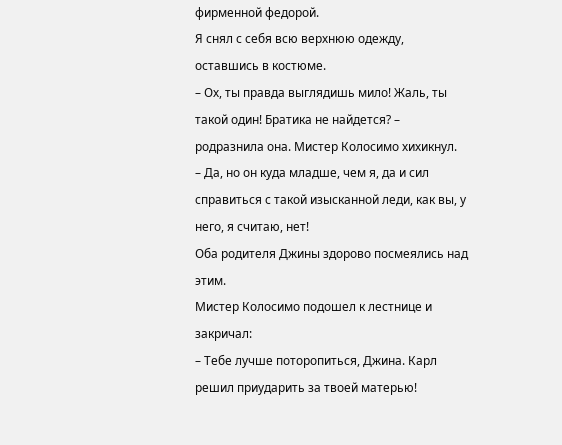фирменной федорой.
Я снял с себя всю верхнюю одежду, оставшись в костюме.
– Ох, ты правда выглядишь мило! Жаль, ты такой один! Братика не найдется? – родразнила она. Мистер Колосимо хихикнул.
– Да, но он куда младше, чем я, да и сил справиться с такой изысканной леди, как вы, у него, я считаю, нет!
Оба родителя Джины здорово посмеялись над этим.
Мистер Колосимо подошел к лестнице и закричал:
– Тебе лучше поторопиться, Джина. Карл решил приударить за твоей матерью!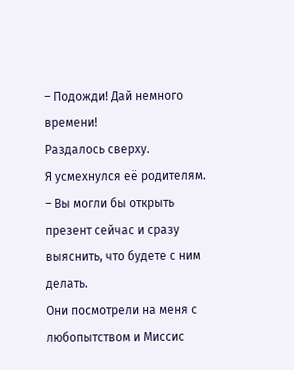– Подожди! Дай немного времени!
Раздалось сверху.
Я усмехнулся её родителям.
– Вы могли бы открыть презент сейчас и сразу выяснить, что будете с ним делать.
Они посмотрели на меня с любопытством и Миссис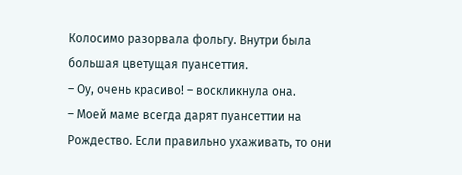Колосимо разорвала фольгу. Внутри была большая цветущая пуансеттия.
– Оу, очень красиво! – воскликнула она.
– Моей маме всегда дарят пуансеттии на Рождество. Если правильно ухаживать, то они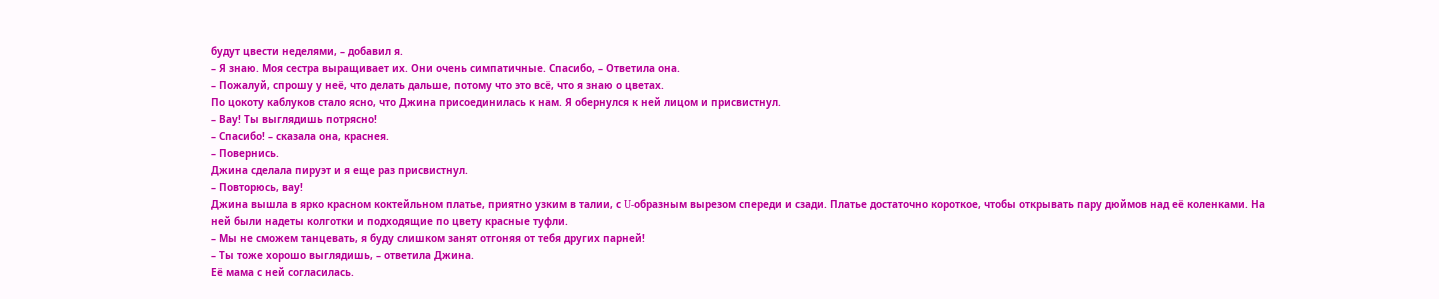будут цвести неделями, – добавил я.
– Я знаю. Моя сестра выращивает их. Они очень симпатичные. Спасибо, – Ответила она.
– Пожалуй, спрошу у неё, что делать дальше, потому что это всё, что я знаю о цветах.
По цокоту каблуков стало ясно, что Джина присоединилась к нам. Я обернулся к ней лицом и присвистнул.
– Вау! Ты выглядишь потрясно!
– Спасибо! – сказала она, краснея.
– Повернись.
Джина сделала пируэт и я еще раз присвистнул.
– Повторюсь, вау!
Джина вышла в ярко красном коктейльном платье, приятно узким в талии, с U-образным вырезом спереди и сзади. Платье достаточно короткое, чтобы открывать пару дюймов над её коленками. На ней были надеты колготки и подходящие по цвету красные туфли.
– Мы не сможем танцевать, я буду слишком занят отгоняя от тебя других парней!
– Ты тоже хорошо выглядишь, – ответила Джина.
Её мама с ней согласилась.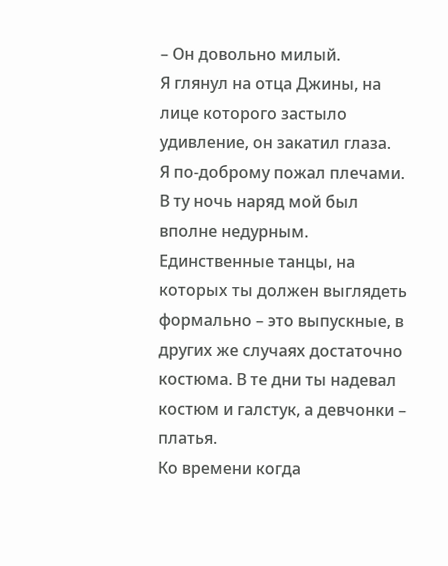– Он довольно милый.
Я глянул на отца Джины, на лице которого застыло удивление, он закатил глаза.
Я по-доброму пожал плечами. В ту ночь наряд мой был вполне недурным. Единственные танцы, на которых ты должен выглядеть формально – это выпускные, в других же случаях достаточно костюма. В те дни ты надевал костюм и галстук, а девчонки – платья.
Ко времени когда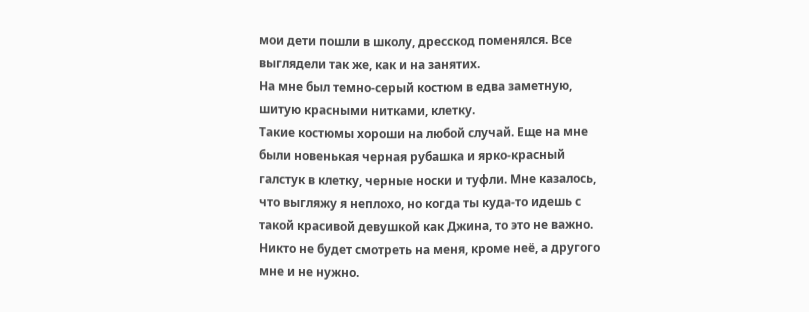мои дети пошли в школу, дресскод поменялся. Все выглядели так же, как и на занятих.
На мне был темно-серый костюм в едва заметную, шитую красными нитками, клетку.
Такие костюмы хороши на любой случай. Еще на мне были новенькая черная рубашка и ярко-красный галстук в клетку, черные носки и туфли. Мне казалось, что выгляжу я неплохо, но когда ты куда-то идешь с такой красивой девушкой как Джина, то это не важно. Никто не будет смотреть на меня, кроме неё, а другого мне и не нужно.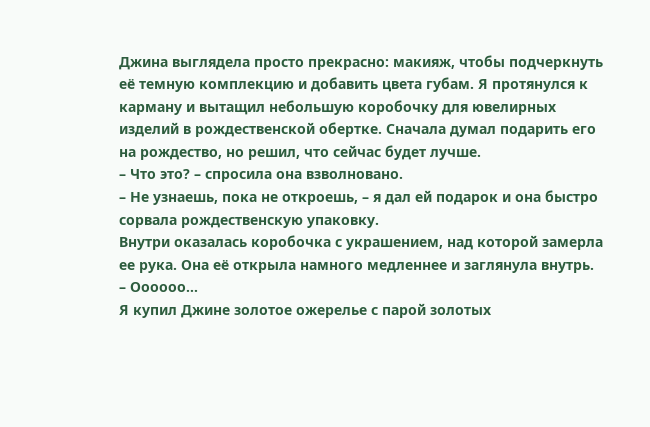Джина выглядела просто прекрасно: макияж, чтобы подчеркнуть её темную комплекцию и добавить цвета губам. Я протянулся к карману и вытащил небольшую коробочку для ювелирных изделий в рождественской обертке. Сначала думал подарить его на рождество, но решил, что сейчас будет лучше.
– Что это? – спросила она взволновано.
– Не узнаешь, пока не откроешь, – я дал ей подарок и она быстро сорвала рождественскую упаковку.
Внутри оказалась коробочка с украшением, над которой замерла ее рука. Она её открыла намного медленнее и заглянула внутрь.
– Оооооо…
Я купил Джине золотое ожерелье с парой золотых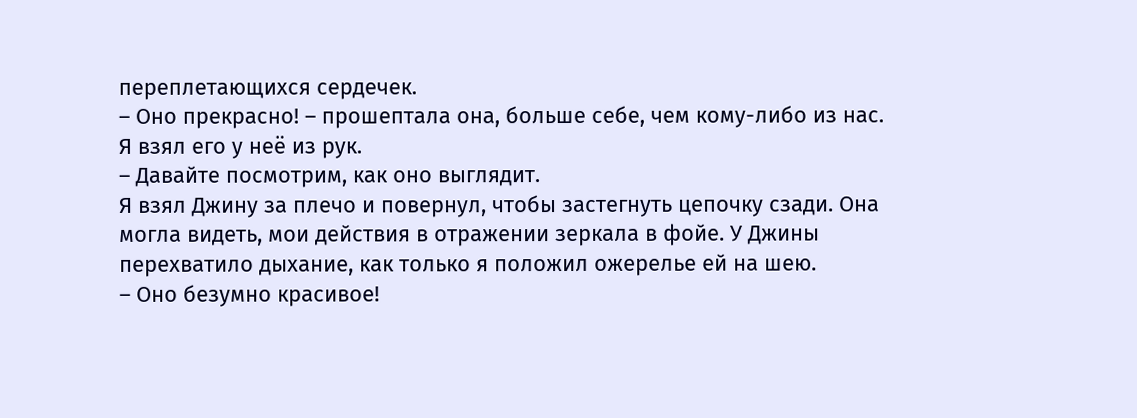переплетающихся сердечек.
– Оно прекрасно! – прошептала она, больше себе, чем кому-либо из нас.
Я взял его у неё из рук.
– Давайте посмотрим, как оно выглядит.
Я взял Джину за плечо и повернул, чтобы застегнуть цепочку сзади. Она могла видеть, мои действия в отражении зеркала в фойе. У Джины перехватило дыхание, как только я положил ожерелье ей на шею.
– Оно безумно красивое!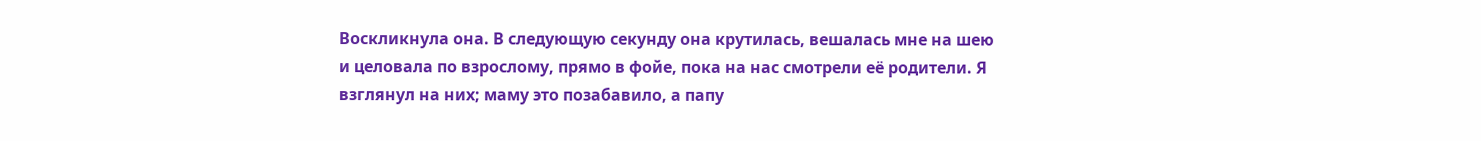Воскликнула она. В следующую секунду она крутилась, вешалась мне на шею и целовала по взрослому, прямо в фойе, пока на нас смотрели её родители. Я взглянул на них; маму это позабавило, а папу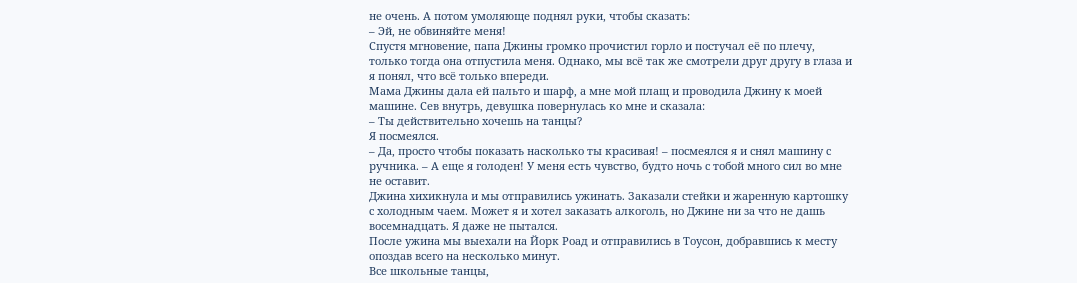не очень. А потом умоляюще поднял руки, чтобы сказать:
– Эй, не обвиняйте меня!
Спустя мгновение, папа Джины громко прочистил горло и постучал её по плечу, только тогда она отпустила меня. Однако, мы всё так же смотрели друг другу в глаза и я понял, что всё только впереди.
Мама Джины дала ей пальто и шарф, а мне мой плащ и проводила Джину к моей машине. Сев внутрь, девушка повернулась ко мне и сказала:
– Ты действительно хочешь на танцы?
Я посмеялся.
– Да, просто чтобы показать насколько ты красивая! – посмеялся я и снял машину с ручника. – А еще я голоден! У меня есть чувство, будто ночь с тобой много сил во мне не оставит.
Джина хихикнула и мы отправились ужинать. Заказали стейки и жаренную картошку с холодным чаем. Может я и хотел заказать алкоголь, но Джине ни за что не дашь восемнадцать. Я даже не пытался.
После ужина мы выехали на Йорк Роад и отправились в Тоусон, добравшись к месту опоздав всего на несколько минут.
Все школьные танцы,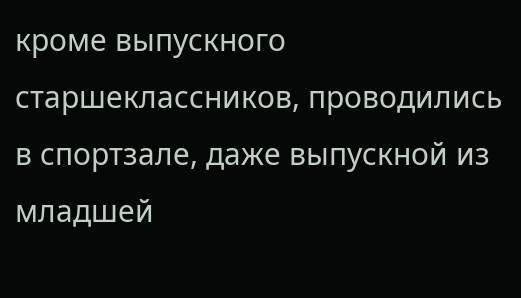кроме выпускного старшеклассников, проводились в спортзале, даже выпускной из младшей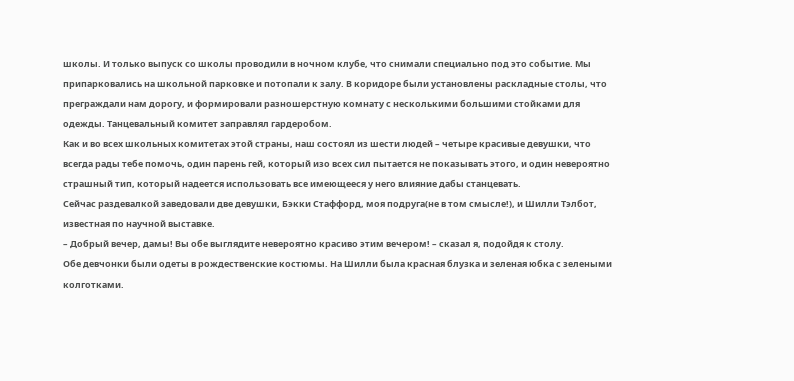школы. И только выпуск со школы проводили в ночном клубе, что снимали специально под это событие. Мы припарковались на школьной парковке и потопали к залу. В коридоре были установлены раскладные столы, что преграждали нам дорогу, и формировали разношерстную комнату с несколькими большими стойками для одежды. Танцевальный комитет заправлял гардеробом.
Как и во всех школьных комитетах этой страны, наш состоял из шести людей – четыре красивые девушки, что всегда рады тебе помочь, один парень гей, который изо всех сил пытается не показывать этого, и один невероятно страшный тип, который надеется использовать все имеющееся у него влияние дабы станцевать.
Сейчас раздевалкой заведовали две девушки, Бэкки Стаффорд, моя подруга(не в том смысле!), и Шилли Тэлбот, известная по научной выставке.
– Добрый вечер, дамы! Вы обе выглядите невероятно красиво этим вечером! – сказал я, подойдя к столу.
Обе девчонки были одеты в рождественские костюмы. На Шилли была красная блузка и зеленая юбка с зелеными колготками.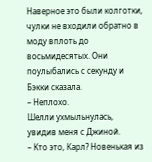Наверное это были колготки, чулки не входили обратно в моду вплоть до восьмидесятых. Они поулыбались с секунду и Бэкки сказала.
– Неплохо.
Шелли ухмыльнулась, увидив меня с Джиной.
– Кто это, Карл? Новенькая из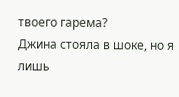твоего гарема?
Джина стояла в шоке, но я лишь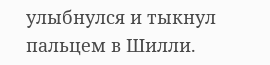улыбнулся и тыкнул пальцем в Шилли.